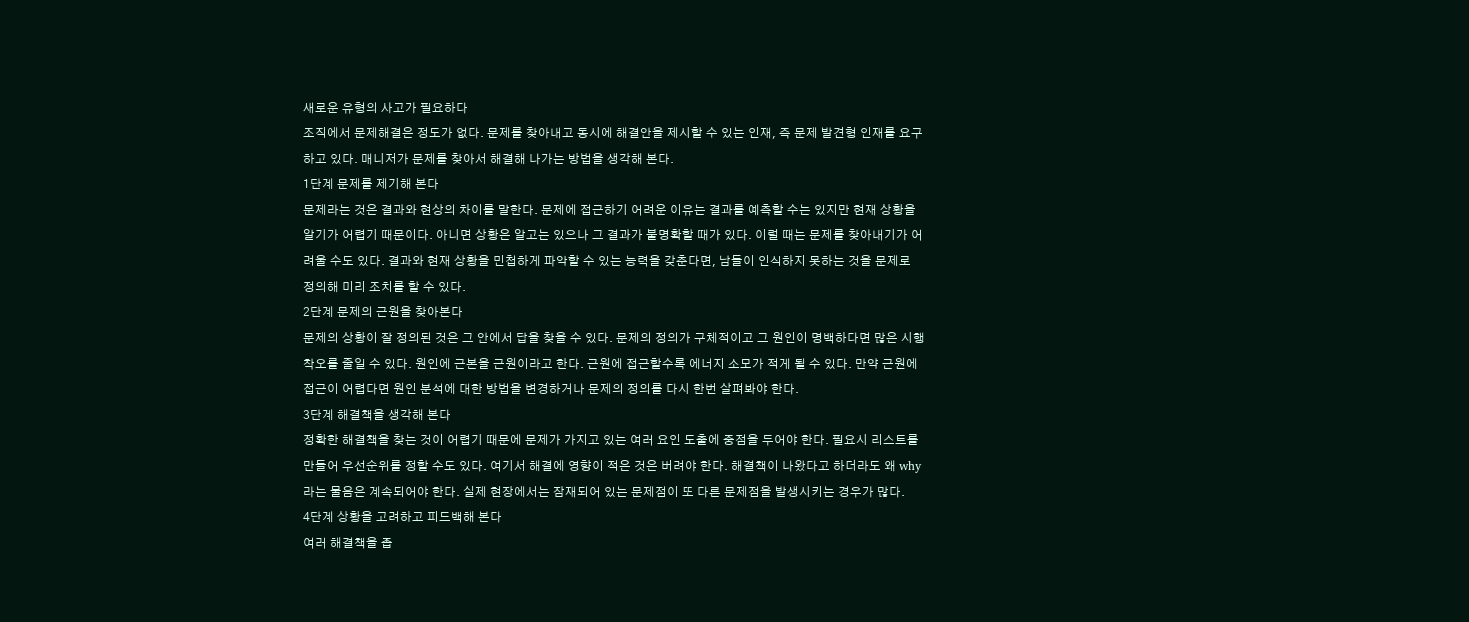새로운 유형의 사고가 필요하다
조직에서 문제해결은 정도가 없다. 문제를 찾아내고 동시에 해결안을 제시할 수 있는 인재, 즉 문제 발견형 인재를 요구하고 있다. 매니저가 문제를 찾아서 해결해 나가는 방법을 생각해 본다.
1단계 문제를 제기해 본다
문제라는 것은 결과와 현상의 차이를 말한다. 문제에 접근하기 어려운 이유는 결과를 예측할 수는 있지만 현재 상황을 알기가 어렵기 때문이다. 아니면 상황은 알고는 있으나 그 결과가 불명확할 때가 있다. 이럴 때는 문제를 찾아내기가 어려울 수도 있다. 결과와 현재 상황을 민첩하게 파악할 수 있는 능력을 갖춘다면, 남들이 인식하지 못하는 것을 문제로 정의해 미리 조치를 할 수 있다.
2단계 문제의 근원을 찾아본다
문제의 상황이 잘 정의된 것은 그 안에서 답을 찾을 수 있다. 문제의 정의가 구체적이고 그 원인이 명백하다면 많은 시행착오를 줄일 수 있다. 원인에 근본을 근원이라고 한다. 근원에 접근할수록 에너지 소모가 적게 될 수 있다. 만약 근원에 접근이 어렵다면 원인 분석에 대한 방법을 변경하거나 문제의 정의를 다시 한번 살펴봐야 한다.
3단계 해결책을 생각해 본다
정확한 해결책을 찾는 것이 어렵기 때문에 문제가 가지고 있는 여러 요인 도출에 중점을 두어야 한다. 필요시 리스트를 만들어 우선순위를 정할 수도 있다. 여기서 해결에 영향이 적은 것은 버려야 한다. 해결책이 나왔다고 하더라도 왜 why라는 물음은 계속되어야 한다. 실제 현장에서는 잠재되어 있는 문제점이 또 다른 문제점을 발생시키는 경우가 많다.
4단계 상황을 고려하고 피드백해 본다
여러 해결책을 좁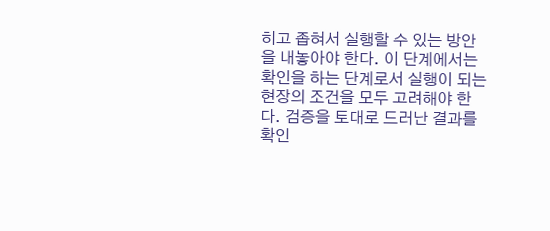히고 좁혀서 실행할 수 있는 방안을 내놓아야 한다. 이 단계에서는 확인을 하는 단계로서 실행이 되는 현장의 조건을 모두 고려해야 한다. 검증을 토대로 드러난 결과를 확인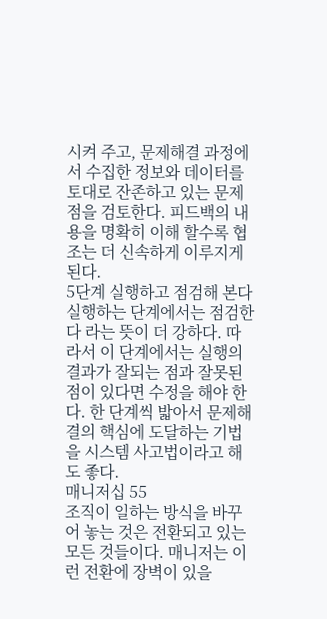시켜 주고, 문제해결 과정에서 수집한 정보와 데이터를 토대로 잔존하고 있는 문제점을 검토한다. 피드백의 내용을 명확히 이해 할수록 협조는 더 신속하게 이루지게 된다.
5단계 실행하고 점검해 본다
실행하는 단계에서는 점검한다 라는 뜻이 더 강하다. 따라서 이 단계에서는 실행의 결과가 잘되는 점과 잘못된 점이 있다면 수정을 해야 한다. 한 단계씩 밟아서 문제해결의 핵심에 도달하는 기법을 시스템 사고법이라고 해도 좋다.
매니저십 55
조직이 일하는 방식을 바꾸어 놓는 것은 전환되고 있는 모든 것들이다. 매니저는 이런 전환에 장벽이 있을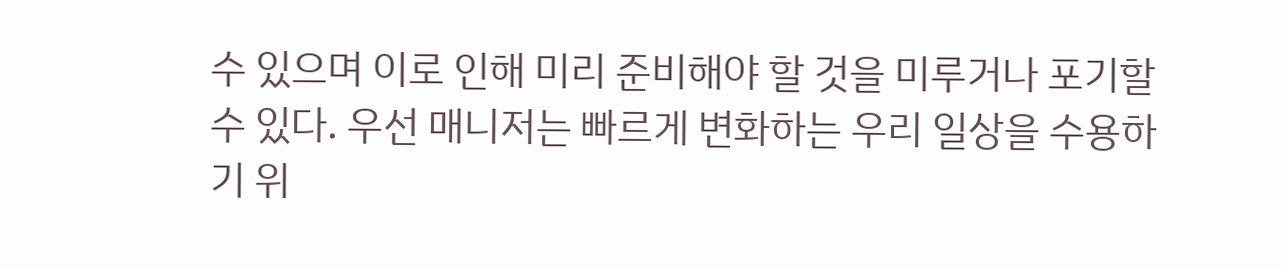수 있으며 이로 인해 미리 준비해야 할 것을 미루거나 포기할 수 있다. 우선 매니저는 빠르게 변화하는 우리 일상을 수용하기 위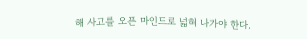해 사고를 오픈 마인드로 넓혀 나가야 한다.